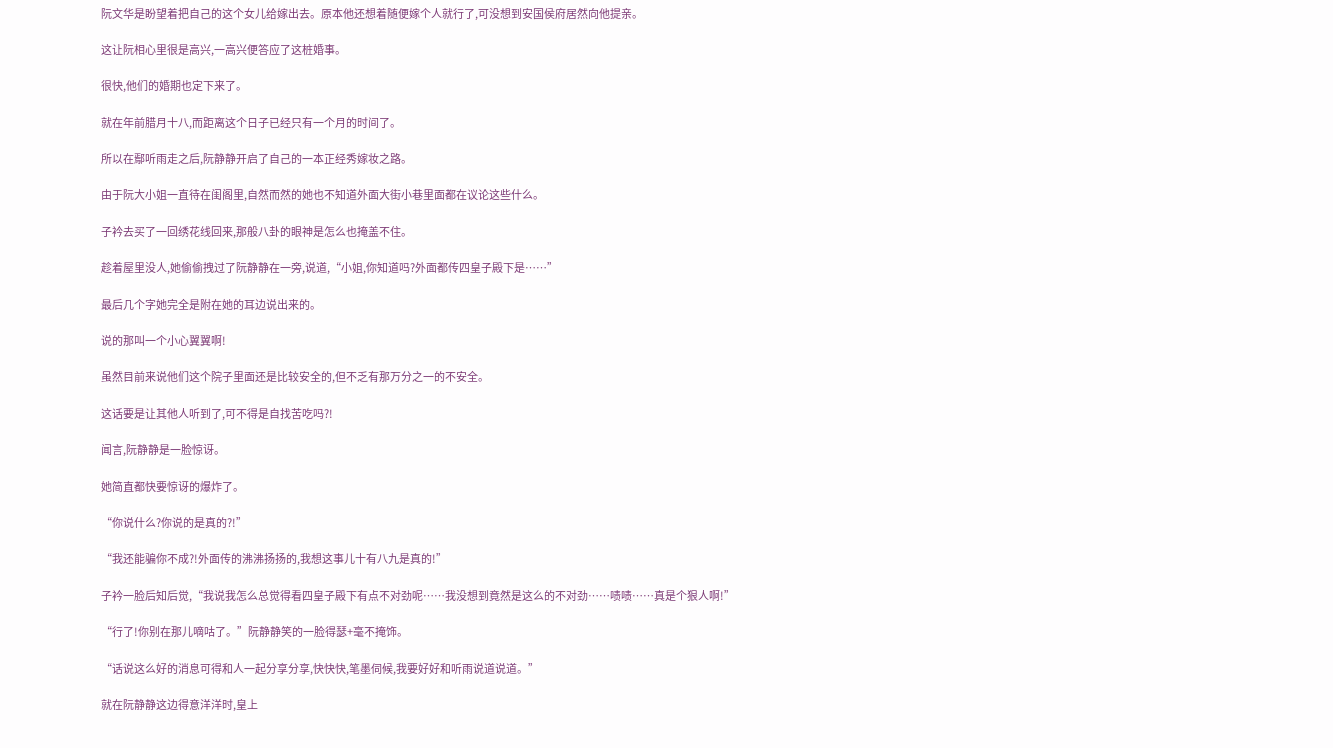阮文华是盼望着把自己的这个女儿给嫁出去。原本他还想着随便嫁个人就行了,可没想到安国侯府居然向他提亲。

这让阮相心里很是高兴,一高兴便答应了这桩婚事。

很快,他们的婚期也定下来了。

就在年前腊月十八,而距离这个日子已经只有一个月的时间了。

所以在鄢听雨走之后,阮静静开启了自己的一本正经秀嫁妆之路。

由于阮大小姐一直待在闺阁里,自然而然的她也不知道外面大街小巷里面都在议论这些什么。

子衿去买了一回绣花线回来,那般八卦的眼神是怎么也掩盖不住。

趁着屋里没人,她偷偷拽过了阮静静在一旁,说道,“小姐,你知道吗?外面都传四皇子殿下是……”

最后几个字她完全是附在她的耳边说出来的。

说的那叫一个小心翼翼啊!

虽然目前来说他们这个院子里面还是比较安全的,但不乏有那万分之一的不安全。

这话要是让其他人听到了,可不得是自找苦吃吗?!

闻言,阮静静是一脸惊讶。

她简直都快要惊讶的爆炸了。

“你说什么?你说的是真的?!”

“我还能骗你不成?!外面传的沸沸扬扬的,我想这事儿十有八九是真的!”

子衿一脸后知后觉,“我说我怎么总觉得看四皇子殿下有点不对劲呢……我没想到竟然是这么的不对劲……啧啧……真是个狠人啊!”

“行了!你别在那儿嘀咕了。”阮静静笑的一脸得瑟+毫不掩饰。

“话说这么好的消息可得和人一起分享分享,快快快,笔墨伺候,我要好好和听雨说道说道。”

就在阮静静这边得意洋洋时,皇上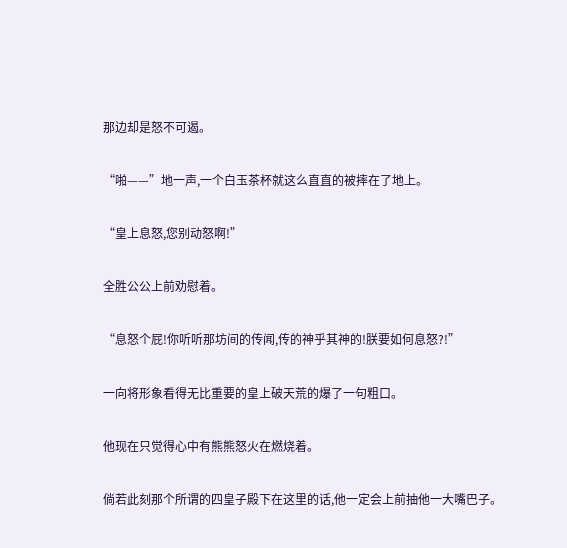那边却是怒不可遏。

“啪——”地一声,一个白玉茶杯就这么直直的被摔在了地上。

“皇上息怒,您别动怒啊!”

全胜公公上前劝慰着。

“息怒个屁!你听听那坊间的传闻,传的神乎其神的!朕要如何息怒?!”

一向将形象看得无比重要的皇上破天荒的爆了一句粗口。

他现在只觉得心中有熊熊怒火在燃烧着。

倘若此刻那个所谓的四皇子殿下在这里的话,他一定会上前抽他一大嘴巴子。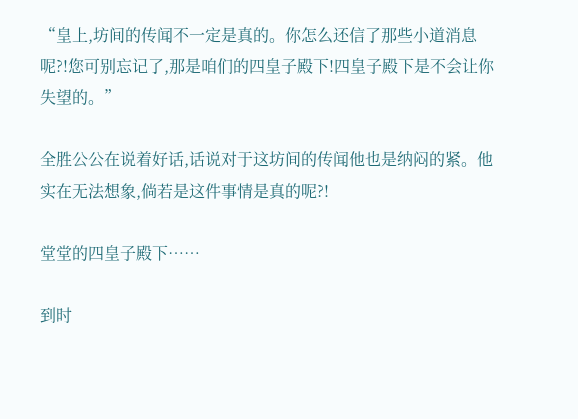“皇上,坊间的传闻不一定是真的。你怎么还信了那些小道消息呢?!您可别忘记了,那是咱们的四皇子殿下!四皇子殿下是不会让你失望的。”

全胜公公在说着好话,话说对于这坊间的传闻他也是纳闷的紧。他实在无法想象,倘若是这件事情是真的呢?!

堂堂的四皇子殿下……

到时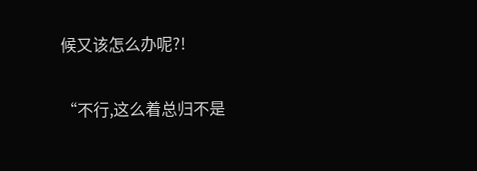候又该怎么办呢?!

“不行,这么着总归不是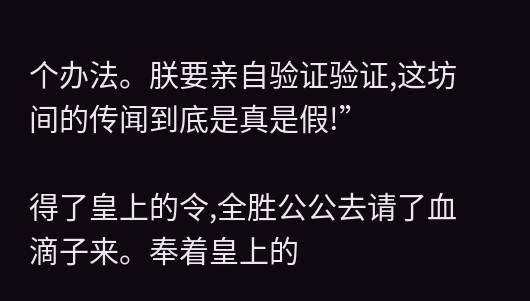个办法。朕要亲自验证验证,这坊间的传闻到底是真是假!”

得了皇上的令,全胜公公去请了血滴子来。奉着皇上的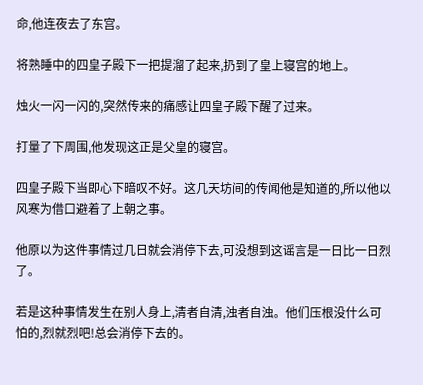命,他连夜去了东宫。

将熟睡中的四皇子殿下一把提溜了起来,扔到了皇上寝宫的地上。

烛火一闪一闪的,突然传来的痛感让四皇子殿下醒了过来。

打量了下周围,他发现这正是父皇的寝宫。

四皇子殿下当即心下暗叹不好。这几天坊间的传闻他是知道的,所以他以风寒为借口避着了上朝之事。

他原以为这件事情过几日就会消停下去,可没想到这谣言是一日比一日烈了。

若是这种事情发生在别人身上,清者自清,浊者自浊。他们压根没什么可怕的,烈就烈吧!总会消停下去的。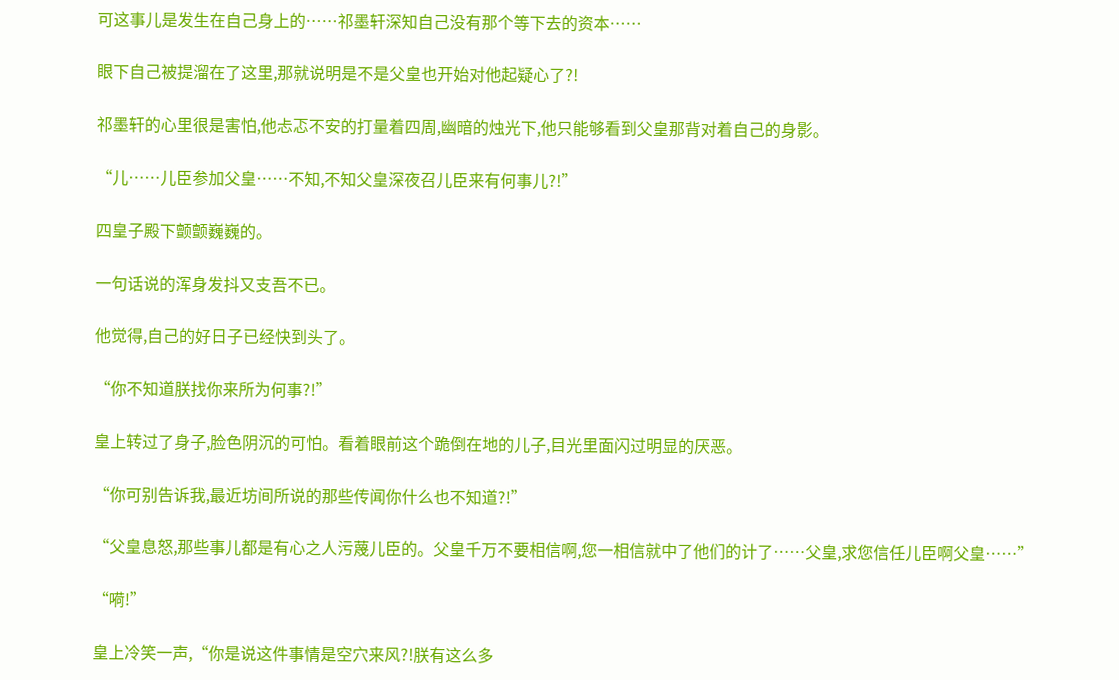可这事儿是发生在自己身上的……祁墨轩深知自己没有那个等下去的资本……

眼下自己被提溜在了这里,那就说明是不是父皇也开始对他起疑心了?!

祁墨轩的心里很是害怕,他忐忑不安的打量着四周,幽暗的烛光下,他只能够看到父皇那背对着自己的身影。

“儿……儿臣参加父皇……不知,不知父皇深夜召儿臣来有何事儿?!”

四皇子殿下颤颤巍巍的。

一句话说的浑身发抖又支吾不已。

他觉得,自己的好日子已经快到头了。

“你不知道朕找你来所为何事?!”

皇上转过了身子,脸色阴沉的可怕。看着眼前这个跪倒在地的儿子,目光里面闪过明显的厌恶。

“你可别告诉我,最近坊间所说的那些传闻你什么也不知道?!”

“父皇息怒,那些事儿都是有心之人污蔑儿臣的。父皇千万不要相信啊,您一相信就中了他们的计了……父皇,求您信任儿臣啊父皇……”

“嗬!”

皇上冷笑一声,“你是说这件事情是空穴来风?!朕有这么多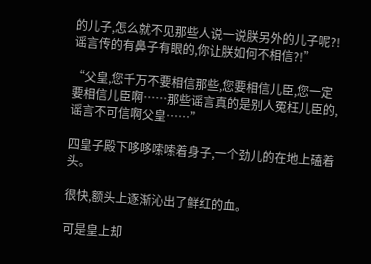的儿子,怎么就不见那些人说一说朕另外的儿子呢?!谣言传的有鼻子有眼的,你让朕如何不相信?!”

“父皇,您千万不要相信那些,您要相信儿臣,您一定要相信儿臣啊……那些谣言真的是别人冤枉儿臣的,谣言不可信啊父皇……”

四皇子殿下哆哆嗦嗦着身子,一个劲儿的在地上磕着头。

很快,额头上逐渐沁出了鲜红的血。

可是皇上却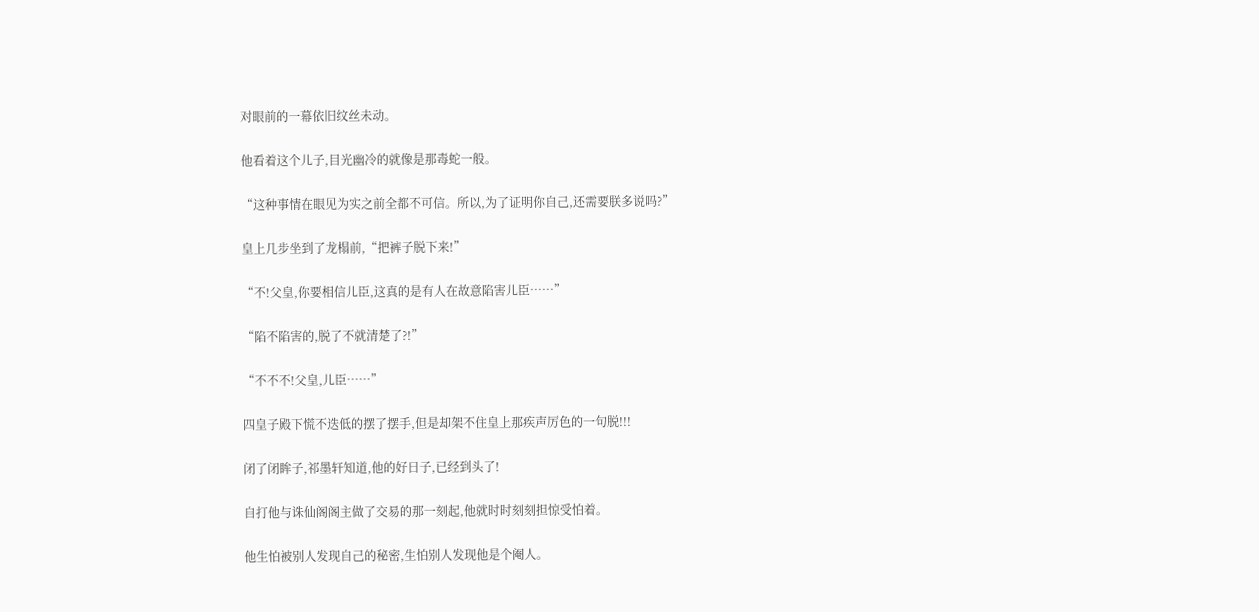对眼前的一幕依旧纹丝未动。

他看着这个儿子,目光幽冷的就像是那毒蛇一般。

“这种事情在眼见为实之前全都不可信。所以,为了证明你自己,还需要朕多说吗?”

皇上几步坐到了龙榻前,“把裤子脱下来!”

“不!父皇,你要相信儿臣,这真的是有人在故意陷害儿臣……”

“陷不陷害的,脱了不就清楚了?!”

“不不不!父皇,儿臣……”

四皇子殿下慌不迭低的摆了摆手,但是却架不住皇上那疾声厉色的一句脱!!!

闭了闭眸子,祁墨轩知道,他的好日子,已经到头了!

自打他与诛仙阁阁主做了交易的那一刻起,他就时时刻刻担惊受怕着。

他生怕被别人发现自己的秘密,生怕别人发现他是个阉人。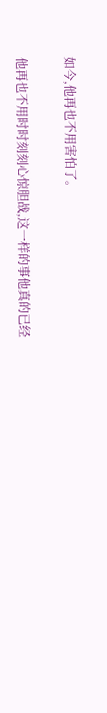如今,他再也不用害怕了。

他再也不用时时刻刻心惊胆战,这一样的事他真的已经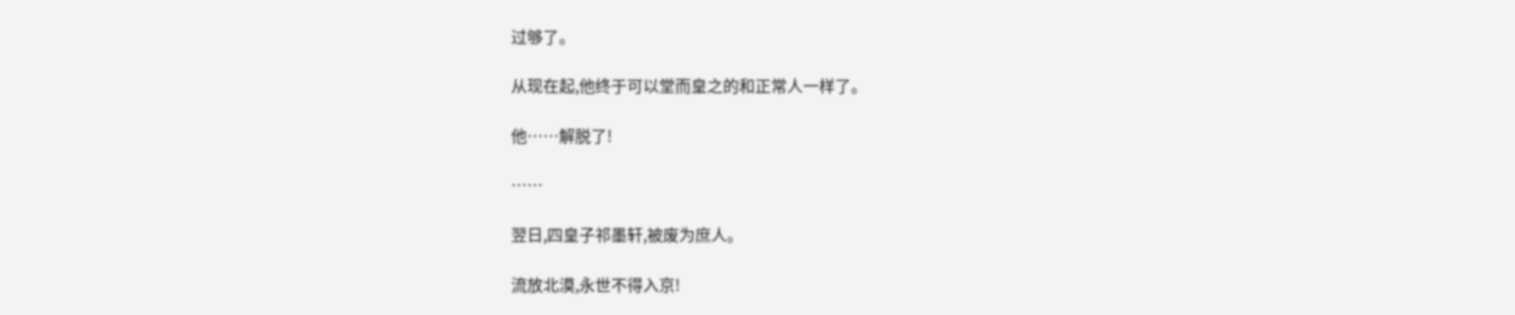过够了。

从现在起,他终于可以堂而皇之的和正常人一样了。

他……解脱了!

……

翌日,四皇子祁墨轩,被废为庶人。

流放北漠,永世不得入京!